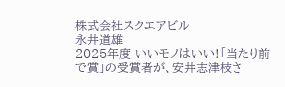株式会社スクエアビル
永井道雄
2025年度 いいモノはいい!「当たり前で賞」の受賞者が、安井志津枝さ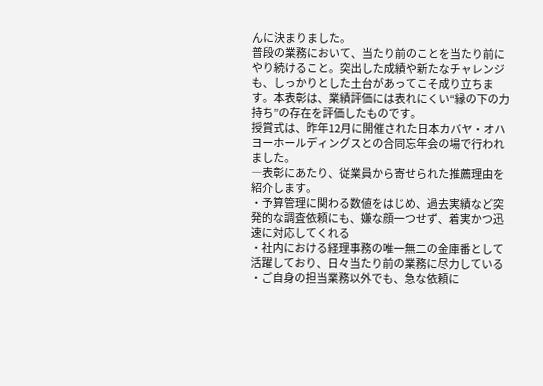んに決まりました。
普段の業務において、当たり前のことを当たり前にやり続けること。突出した成績や新たなチャレンジも、しっかりとした土台があってこそ成り立ちます。本表彰は、業績評価には表れにくい“縁の下の力持ち”の存在を評価したものです。
授賞式は、昨年12月に開催された日本カバヤ・オハヨーホールディングスとの合同忘年会の場で行われました。
―表彰にあたり、従業員から寄せられた推薦理由を紹介します。
・予算管理に関わる数値をはじめ、過去実績など突発的な調査依頼にも、嫌な顔一つせず、着実かつ迅速に対応してくれる
・社内における経理事務の唯一無二の金庫番として活躍しており、日々当たり前の業務に尽力している
・ご自身の担当業務以外でも、急な依頼に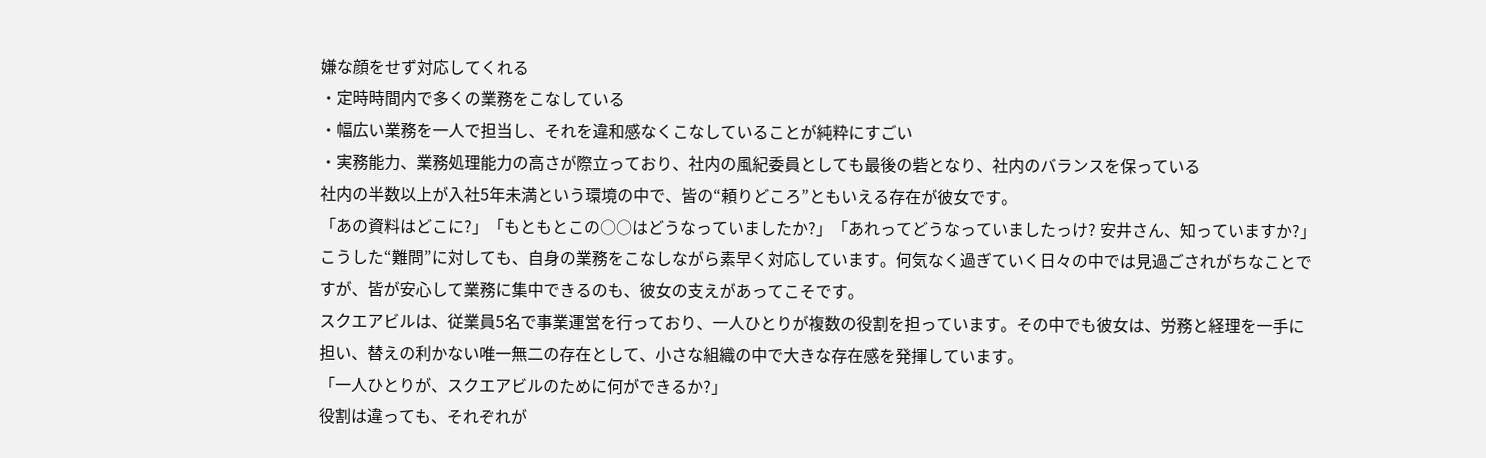嫌な顔をせず対応してくれる
・定時時間内で多くの業務をこなしている
・幅広い業務を一人で担当し、それを違和感なくこなしていることが純粋にすごい
・実務能力、業務処理能力の高さが際立っており、社内の風紀委員としても最後の砦となり、社内のバランスを保っている
社内の半数以上が入社5年未満という環境の中で、皆の“頼りどころ”ともいえる存在が彼女です。
「あの資料はどこに?」「もともとこの○○はどうなっていましたか?」「あれってどうなっていましたっけ? 安井さん、知っていますか?」
こうした“難問”に対しても、自身の業務をこなしながら素早く対応しています。何気なく過ぎていく日々の中では見過ごされがちなことですが、皆が安心して業務に集中できるのも、彼女の支えがあってこそです。
スクエアビルは、従業員5名で事業運営を行っており、一人ひとりが複数の役割を担っています。その中でも彼女は、労務と経理を一手に担い、替えの利かない唯一無二の存在として、小さな組織の中で大きな存在感を発揮しています。
「一人ひとりが、スクエアビルのために何ができるか?」
役割は違っても、それぞれが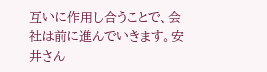互いに作用し合うことで、会社は前に進んでいきます。安井さん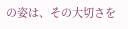の姿は、その大切さを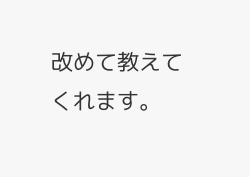改めて教えてくれます。